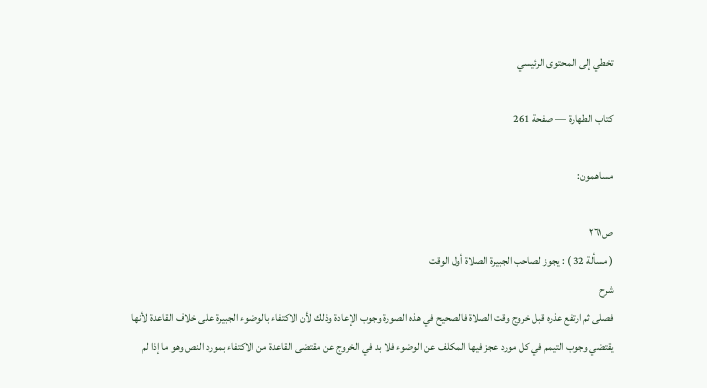تخطي إلى المحتوى الرئيسي

كتاب الطهارة — صفحة 261

مساهمون:

ص٢٦١
( مسألة 32 ) : يجوز لصاحب الجبيرة الصلاة أول الوقت
شرح
فصلى ثم ارتفع عذره قبل خروج وقت الصلاة فالصحيح في هذه الصورة وجوب الإعادة وذلك لأن الاكتفاء بالوضوء الجبيرة على خلاف القاعدة لأنها يقتضي وجوب التيمم في كل مورد عجز فيها المكلف عن الوضوء فلا بد في الخروج عن مقتضى القاعدة من الاكتفاء بمورد النص وهو ما إذا لم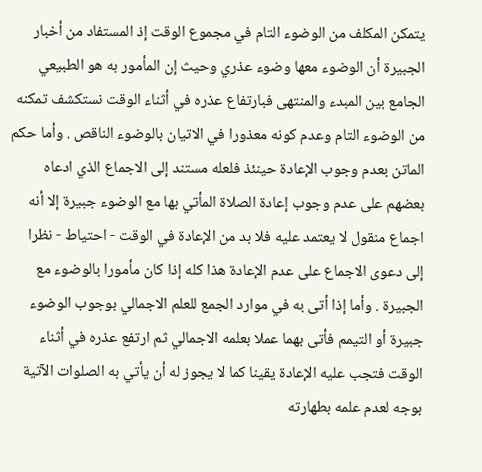يتمكن المكلف من الوضوء التام في مجموع الوقت إذ المستفاد من أخبار الجبيرة أن الوضوء معها وضوء عذري وحيث إن المأمور به هو الطبيعي الجامع بين المبدء والمنتهى فبارتفاع عذره في أثناء الوقت نستكشف تمكنه من الوضوء التام وعدم كونه معذورا في الاتيان بالوضوء الناقص . وأما حكم الماتن بعدم وجوب الإعادة حينئذ فلعله مستند إلى الاجماع الذي ادعاه بعضهم على عدم وجوب إعادة الصلاة المأتي بها مع الوضوء جبيرة إلا أنه اجماع منقول لا يعتمد عليه فلا بد من الإعادة في الوقت - احتياط - نظرا إلى دعوى الاجماع على عدم الإعادة هذا كله إذا كان مأمورا بالوضوء مع الجبيرة . وأما إذا أتى به في موارد الجمع للعلم الاجمالي بوجوب الوضوء جبيرة أو التيمم فأتى بهما عملا بعلمه الاجمالي ثم ارتفع عذره في أثناء الوقت فتجب عليه الإعادة يقينا كما لا يجوز له أن يأتي به الصلوات الآتية بوجه لعدم علمه بطهارته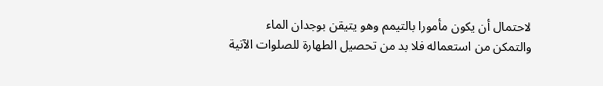لاحتمال أن يكون مأمورا بالتيمم وهو يتيقن بوجدان الماء والتمكن من استعماله فلا بد من تحصيل الطهارة للصلوات الآنية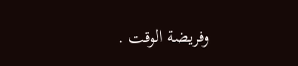وفريضة الوقت .